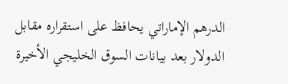الدرهم الإماراتي يحافظ على استقراره مقابل الدولار بعد بيانات السوق الخليجي الأخيرة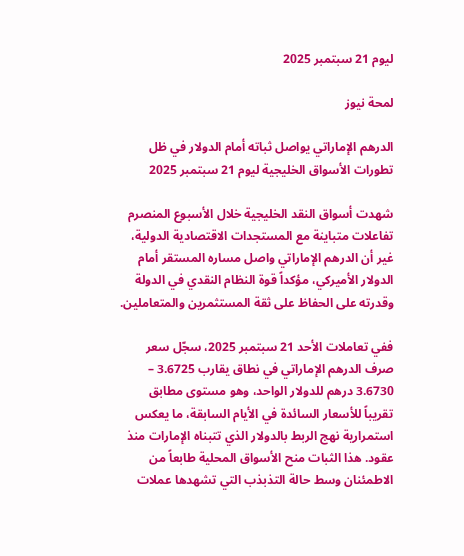ليوم 21 سبتمبر 2025

لمحة نيوز

الدرهم الإماراتي يواصل ثباته أمام الدولار في ظل تطورات الأسواق الخليجية ليوم 21 سبتمبر 2025

شهدت أسواق النقد الخليجية خلال الأسبوع المنصرم تفاعلات متباينة مع المستجدات الاقتصادية الدولية، غير أن الدرهم الإماراتي واصل مساره المستقر أمام الدولار الأميركي، مؤكداً قوة النظام النقدي في الدولة وقدرته على الحفاظ على ثقة المستثمرين والمتعاملين.

ففي تعاملات الأحد 21 سبتمبر 2025، سجّل سعر صرف الدرهم الإماراتي في نطاق يقارب 3.6725 – 3.6730 درهم للدولار الواحد، وهو مستوى مطابق تقريباً للأسعار السائدة في الأيام السابقة، ما يعكس استمرارية نهج الربط بالدولار الذي تتبناه الإمارات منذ عقود. هذا الثبات منح الأسواق المحلية طابعاً من الاطمئنان وسط حالة التذبذب التي تشهدها عملات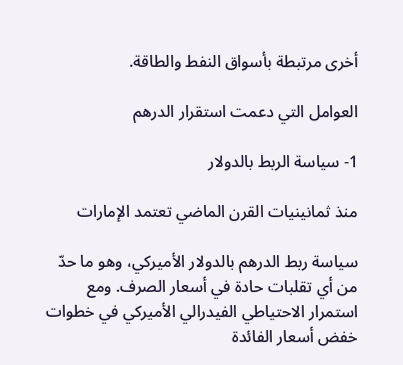أخرى مرتبطة بأسواق النفط والطاقة.

العوامل التي دعمت استقرار الدرهم

1- سياسة الربط بالدولار

منذ ثمانينيات القرن الماضي تعتمد الإمارات

سياسة ربط الدرهم بالدولار الأميركي، وهو ما حدّ من أي تقلبات حادة في أسعار الصرف. ومع استمرار الاحتياطي الفيدرالي الأميركي في خطوات خفض أسعار الفائدة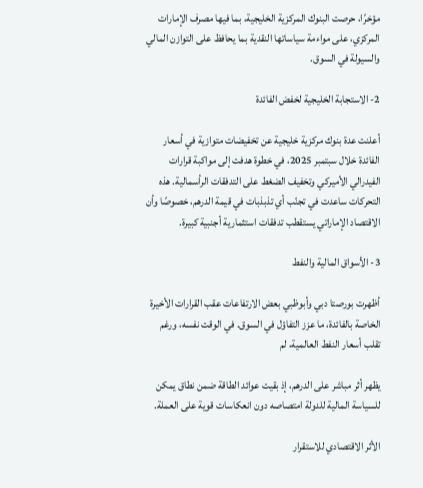مؤخرًا، حرصت البنوك المركزية الخليجية، بما فيها مصرف الإمارات المركزي، على مواءمة سياساتها النقدية بما يحافظ على التوازن المالي والسيولة في السوق.

2- الاستجابة الخليجية لخفض الفائدة

أعلنت عدة بنوك مركزية خليجية عن تخفيضات متوازية في أسعار الفائدة خلال سبتمبر 2025، في خطوة هدفت إلى مواكبة قرارات الفيدرالي الأميركي وتخفيف الضغط على التدفقات الرأسمالية. هذه التحركات ساعدت في تجنّب أي تذبذبات في قيمة الدرهم، خصوصًا وأن الاقتصاد الإماراتي يستقطب تدفقات استثمارية أجنبية كبيرة.

3- الأسواق المالية والنفط

أظهرت بورصتا دبي وأبوظبي بعض الارتفاعات عقب القرارات الأخيرة الخاصة بالفائدة، ما عزز التفاؤل في السوق. في الوقت نفسه، ورغم تقلب أسعار النفط العالمية، لم

يظهر أثر مباشر على الدرهم، إذ بقيت عوائد الطاقة ضمن نطاق يمكن للسياسة المالية للدولة امتصاصه دون انعكاسات قوية على العملة.

الأثر الاقتصادي للاستقرار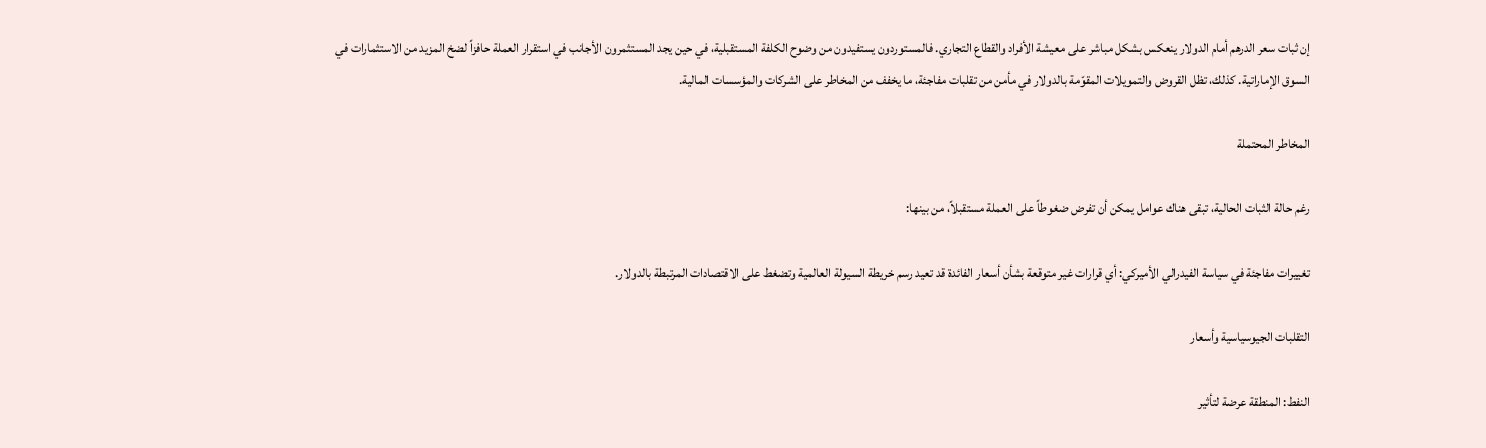إن ثبات سعر الدرهم أمام الدولار ينعكس بشكل مباشر على معيشة الأفراد والقطاع التجاري. فالمستوردون يستفيدون من وضوح الكلفة المستقبلية، في حين يجد المستثمرون الأجانب في استقرار العملة حافزاً لضخ المزيد من الاستثمارات في السوق الإماراتية. كذلك، تظل القروض والتمويلات المقوّمة بالدولار في مأمن من تقلبات مفاجئة، ما يخفف من المخاطر على الشركات والمؤسسات المالية.

المخاطر المحتملة

رغم حالة الثبات الحالية، تبقى هناك عوامل يمكن أن تفرض ضغوطاً على العملة مستقبلاً، من بينها:

تغييرات مفاجئة في سياسة الفيدرالي الأميركي: أي قرارات غير متوقعة بشأن أسعار الفائدة قد تعيد رسم خريطة السيولة العالمية وتضغط على الاقتصادات المرتبطة بالدولار.

التقلبات الجيوسياسية وأسعار

النفط: المنطقة عرضة لتأثير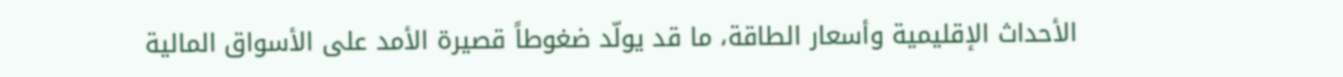الأحداث الإقليمية وأسعار الطاقة، ما قد يولّد ضغوطاً قصيرة الأمد على الأسواق المالية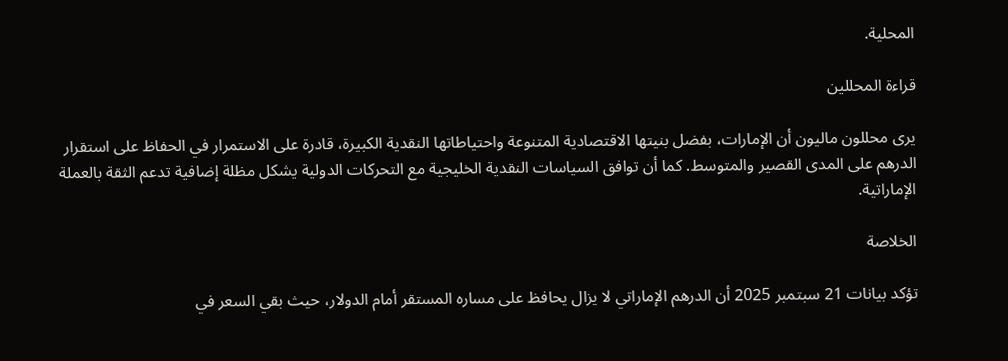المحلية.

قراءة المحللين

يرى محللون ماليون أن الإمارات، بفضل بنيتها الاقتصادية المتنوعة واحتياطاتها النقدية الكبيرة، قادرة على الاستمرار في الحفاظ على استقرار الدرهم على المدى القصير والمتوسط. كما أن توافق السياسات النقدية الخليجية مع التحركات الدولية يشكل مظلة إضافية تدعم الثقة بالعملة الإماراتية.

الخلاصة

تؤكد بيانات 21 سبتمبر 2025 أن الدرهم الإماراتي لا يزال يحافظ على مساره المستقر أمام الدولار، حيث بقي السعر في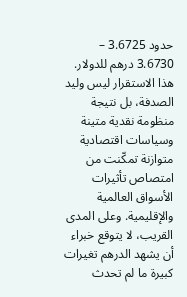حدود 3.6725 – 3.6730 درهم للدولار. هذا الاستقرار ليس وليد الصدفة، بل نتيجة منظومة نقدية متينة وسياسات اقتصادية متوازنة تمكّنت من امتصاص تأثيرات الأسواق العالمية والإقليمية. وعلى المدى القريب، لا يتوقع خبراء أن يشهد الدرهم تغيرات كبيرة ما لم تحدث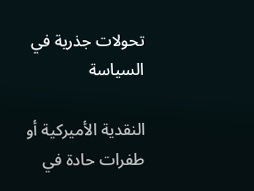تحولات جذرية في السياسة

النقدية الأميركية أو طفرات حادة في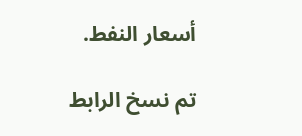أسعار النفط.

تم نسخ الرابط